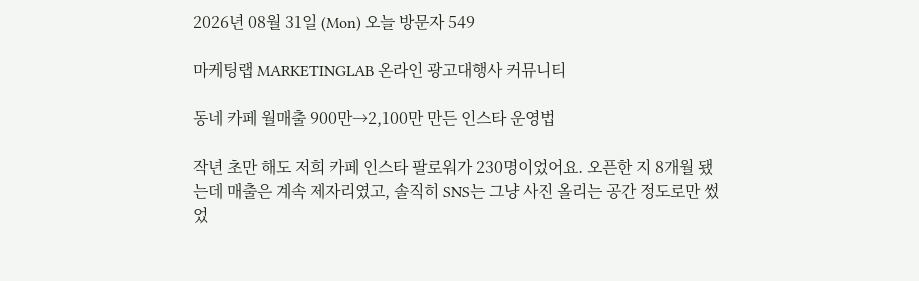2026년 08월 31일 (Mon) 오늘 방문자 549

마케팅랩 MARKETINGLAB 온라인 광고대행사 커뮤니티

동네 카페 월매출 900만→2,100만 만든 인스타 운영법

작년 초만 해도 저희 카페 인스타 팔로워가 230명이었어요. 오픈한 지 8개월 됐는데 매출은 계속 제자리였고, 솔직히 SNS는 그냥 사진 올리는 공간 정도로만 썼었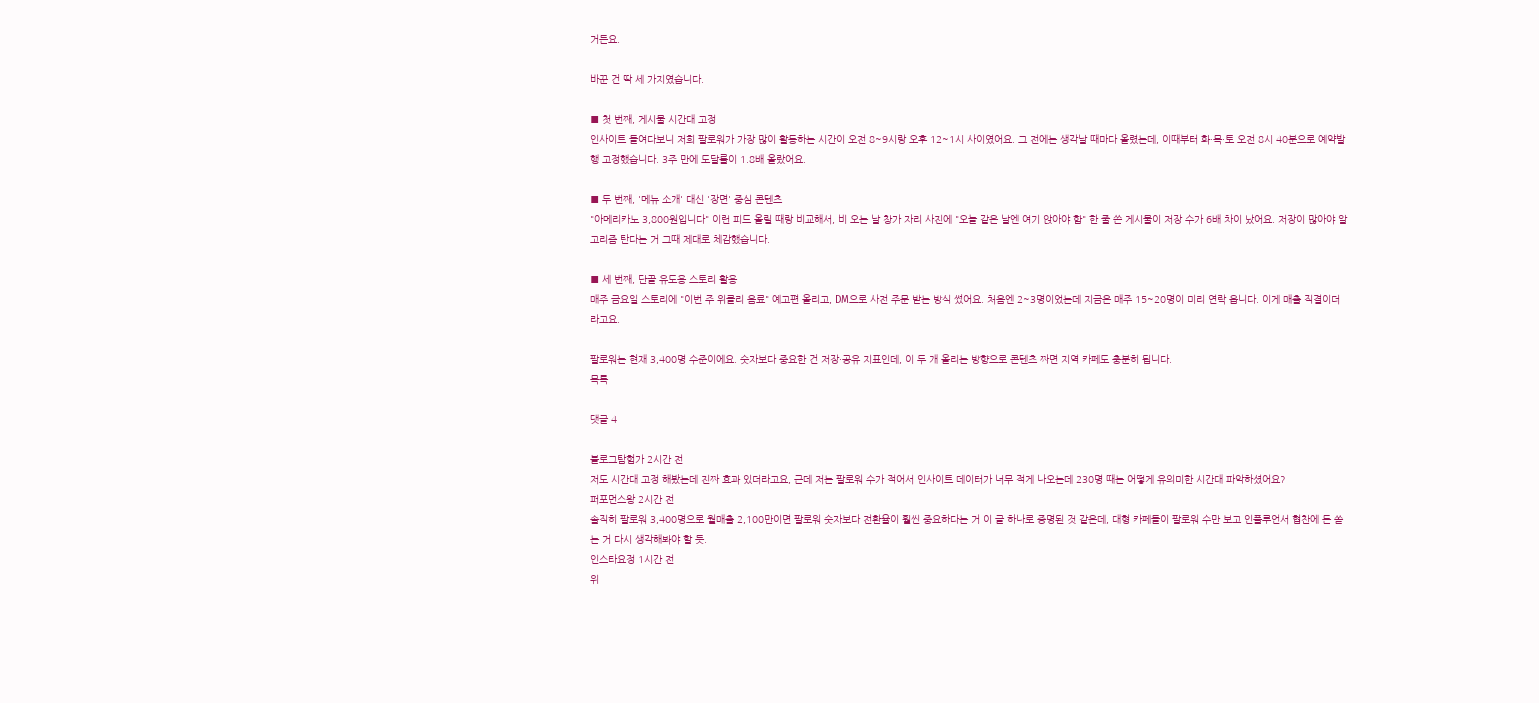거든요.

바꾼 건 딱 세 가지였습니다.

■ 첫 번째, 게시물 시간대 고정
인사이트 들여다보니 저희 팔로워가 가장 많이 활동하는 시간이 오전 8~9시랑 오후 12~1시 사이였어요. 그 전에는 생각날 때마다 올렸는데, 이때부터 화·목·토 오전 8시 40분으로 예약발행 고정했습니다. 3주 만에 도달률이 1.8배 올랐어요.

■ 두 번째, '메뉴 소개' 대신 '장면' 중심 콘텐츠
"아메리카노 3,800원입니다" 이런 피드 올릴 때랑 비교해서, 비 오는 날 창가 자리 사진에 "오늘 같은 날엔 여기 앉아야 함" 한 줄 쓴 게시물이 저장 수가 6배 차이 났어요. 저장이 많아야 알고리즘 탄다는 거 그때 제대로 체감했습니다.

■ 세 번째, 단골 유도용 스토리 활용
매주 금요일 스토리에 "이번 주 위클리 음료" 예고편 올리고, DM으로 사전 주문 받는 방식 썼어요. 처음엔 2~3명이었는데 지금은 매주 15~20명이 미리 연락 옵니다. 이게 매출 직결이더라고요.

팔로워는 현재 3,400명 수준이에요. 숫자보다 중요한 건 저장·공유 지표인데, 이 두 개 올리는 방향으로 콘텐츠 짜면 지역 카페도 충분히 됩니다.
목록

댓글 4

블로그탐험가 2시간 전
저도 시간대 고정 해봤는데 진짜 효과 있더라고요, 근데 저는 팔로워 수가 적어서 인사이트 데이터가 너무 적게 나오는데 230명 때는 어떻게 유의미한 시간대 파악하셨어요?
퍼포먼스왕 2시간 전
솔직히 팔로워 3,400명으로 월매출 2,100만이면 팔로워 숫자보다 전환율이 훨씬 중요하다는 거 이 글 하나로 증명된 것 같은데, 대형 카페들이 팔로워 수만 보고 인플루언서 협찬에 돈 쏟는 거 다시 생각해봐야 할 듯.
인스타요정 1시간 전
위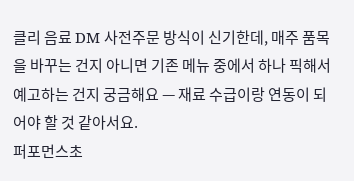클리 음료 DM 사전주문 방식이 신기한데, 매주 품목을 바꾸는 건지 아니면 기존 메뉴 중에서 하나 픽해서 예고하는 건지 궁금해요 — 재료 수급이랑 연동이 되어야 할 것 같아서요.
퍼포먼스초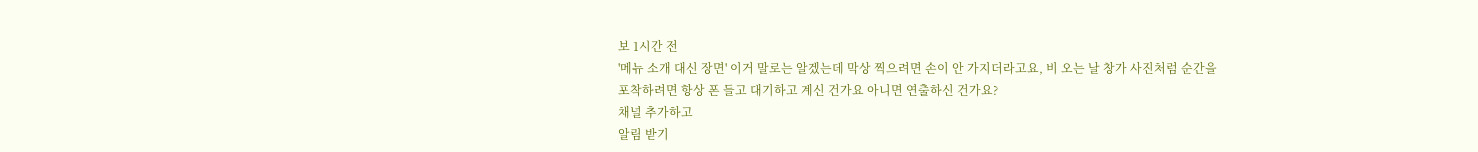보 1시간 전
'메뉴 소개 대신 장면' 이거 말로는 알겠는데 막상 찍으려면 손이 안 가지더라고요, 비 오는 날 창가 사진처럼 순간을 포착하려면 항상 폰 들고 대기하고 계신 건가요 아니면 연출하신 건가요?
채널 추가하고
알림 받기